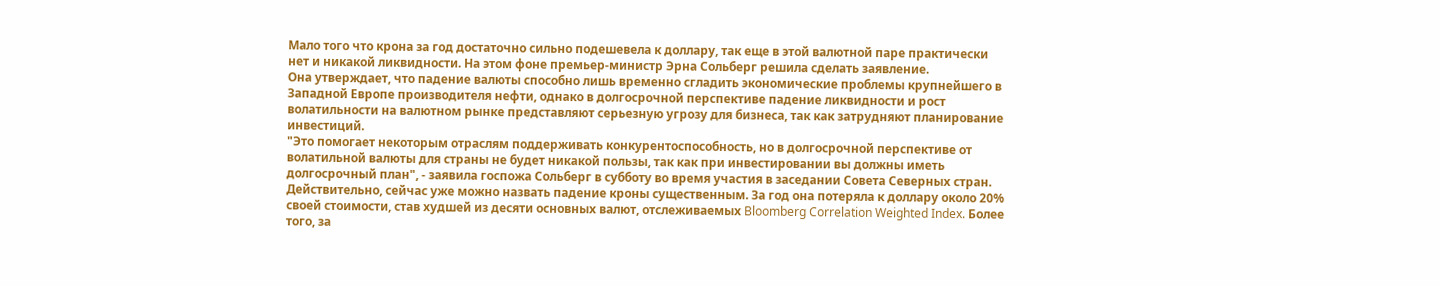Мало того что крона за год достаточно сильно подешевела к доллару, так еще в этой валютной паре практически нет и никакой ликвидности. На этом фоне премьер-министр Эрна Сольберг решила сделать заявление.
Она утверждает, что падение валюты способно лишь временно сгладить экономические проблемы крупнейшего в Западной Европе производителя нефти, однако в долгосрочной перспективе падение ликвидности и рост волатильности на валютном рынке представляют серьезную угрозу для бизнеса, так как затрудняют планирование инвестиций.
"Это помогает некоторым отраслям поддерживать конкурентоспособность, но в долгосрочной перспективе от волатильной валюты для страны не будет никакой пользы, так как при инвестировании вы должны иметь долгосрочный план", - заявила госпожа Сольберг в субботу во время участия в заседании Совета Северных стран.
Действительно, сейчас уже можно назвать падение кроны существенным. За год она потеряла к доллару около 20% своей стоимости, став худшей из десяти основных валют, отслеживаемых Bloomberg Correlation Weighted Index. Более того, за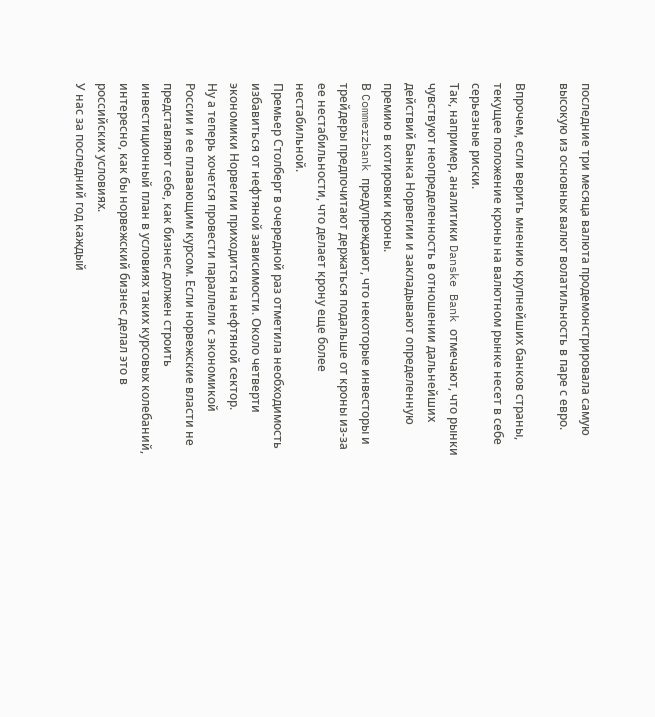последние три месяца валюта продемонстрировала самую высокую из основных валют волатильность в паре с евро.

Впрочем, если верить мнению крупнейших банков страны, текущее положение кроны на валютном рынке несет в себе серьезные риски.
Так, например, аналитики Danske Bank отмечают, что рынки чувствуют неопределенность в отношении дальнейших действий Банка Норвегии и закладывают определенную премию в котировки кроны.
В Commerzbank предупреждают, что некоторые инвесторы и трейдеры предпочитают держаться подальше от кроны из-за ее нестабильности, что делает крону еще более нестабильной.
Премьер Столберг в очередной раз отметила необходимость избавиться от нефтяной зависимости. Около четверти экономики Норвегии приходится на нефтяной сектор.
Ну а теперь хочется провести параллели с экономикой России и ее плавающим курсом. Если норвежские власти не представляют себе, как бизнес должен строить инвестиционный план в условиях таких курсовых колебаний, интересно, как бы норвежский бизнес делал это в российских условиях.
У нас за последний год каждый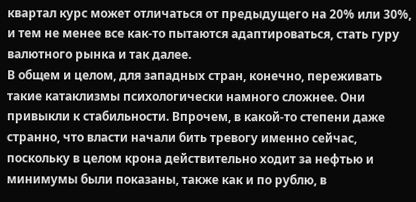квартал курс может отличаться от предыдущего на 20% или 30%, и тем не менее все как-то пытаются адаптироваться, стать гуру валютного рынка и так далее.
В общем и целом, для западных стран, конечно, переживать такие катаклизмы психологически намного сложнее. Они привыкли к стабильности. Впрочем, в какой-то степени даже странно, что власти начали бить тревогу именно сейчас, поскольку в целом крона действительно ходит за нефтью и минимумы были показаны, также как и по рублю, в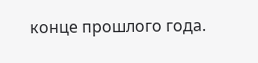конце прошлого года.